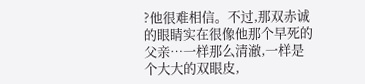?他很难相信。不过,那双赤诚的眼睛实在很像他那个早死的父亲…一样那么清澈,一样是个大大的双眼皮,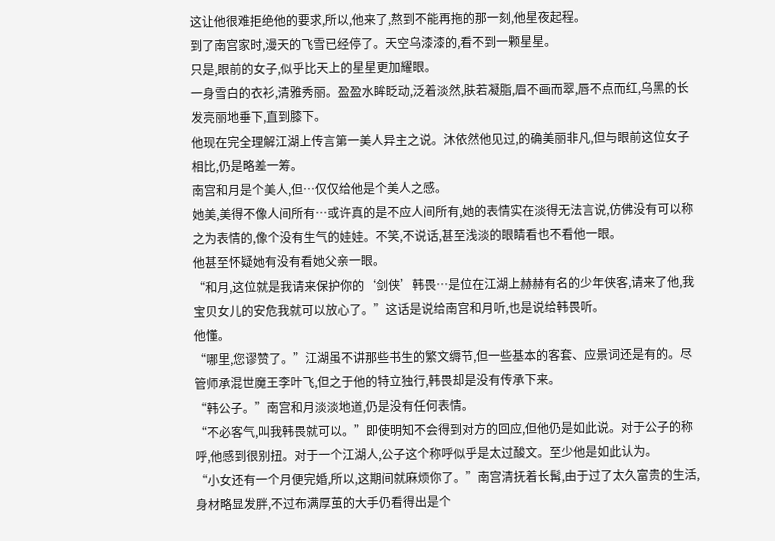这让他很难拒绝他的要求,所以,他来了,熬到不能再拖的那一刻,他星夜起程。
到了南宫家时,漫天的飞雪已经停了。天空乌漆漆的,看不到一颗星星。
只是,眼前的女子,似乎比天上的星星更加耀眼。
一身雪白的衣衫,清雅秀丽。盈盈水眸眨动,泛着淡然,肤若凝脂,眉不画而翠,唇不点而红,乌黑的长发亮丽地垂下,直到膝下。
他现在完全理解江湖上传言第一美人异主之说。沐依然他见过,的确美丽非凡,但与眼前这位女子相比,仍是略差一筹。
南宫和月是个美人,但…仅仅给他是个美人之感。
她美,美得不像人间所有…或许真的是不应人间所有,她的表情实在淡得无法言说,仿佛没有可以称之为表情的,像个没有生气的娃娃。不笑,不说话,甚至浅淡的眼睛看也不看他一眼。
他甚至怀疑她有没有看她父亲一眼。
“和月,这位就是我请来保护你的‘剑侠’韩畏…是位在江湖上赫赫有名的少年侠客,请来了他,我宝贝女儿的安危我就可以放心了。”这话是说给南宫和月听,也是说给韩畏听。
他懂。
“哪里,您谬赞了。”江湖虽不讲那些书生的繁文缛节,但一些基本的客套、应景词还是有的。尽管师承混世魔王李叶飞,但之于他的特立独行,韩畏却是没有传承下来。
“韩公子。”南宫和月淡淡地道,仍是没有任何表情。
“不必客气,叫我韩畏就可以。”即使明知不会得到对方的回应,但他仍是如此说。对于公子的称呼,他感到很别扭。对于一个江湖人,公子这个称呼似乎是太过酸文。至少他是如此认为。
“小女还有一个月便完婚,所以,这期间就麻烦你了。”南宫清抚着长髯,由于过了太久富贵的生活,身材略显发胖,不过布满厚茧的大手仍看得出是个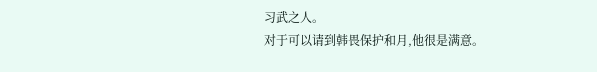习武之人。
对于可以请到韩畏保护和月,他很是满意。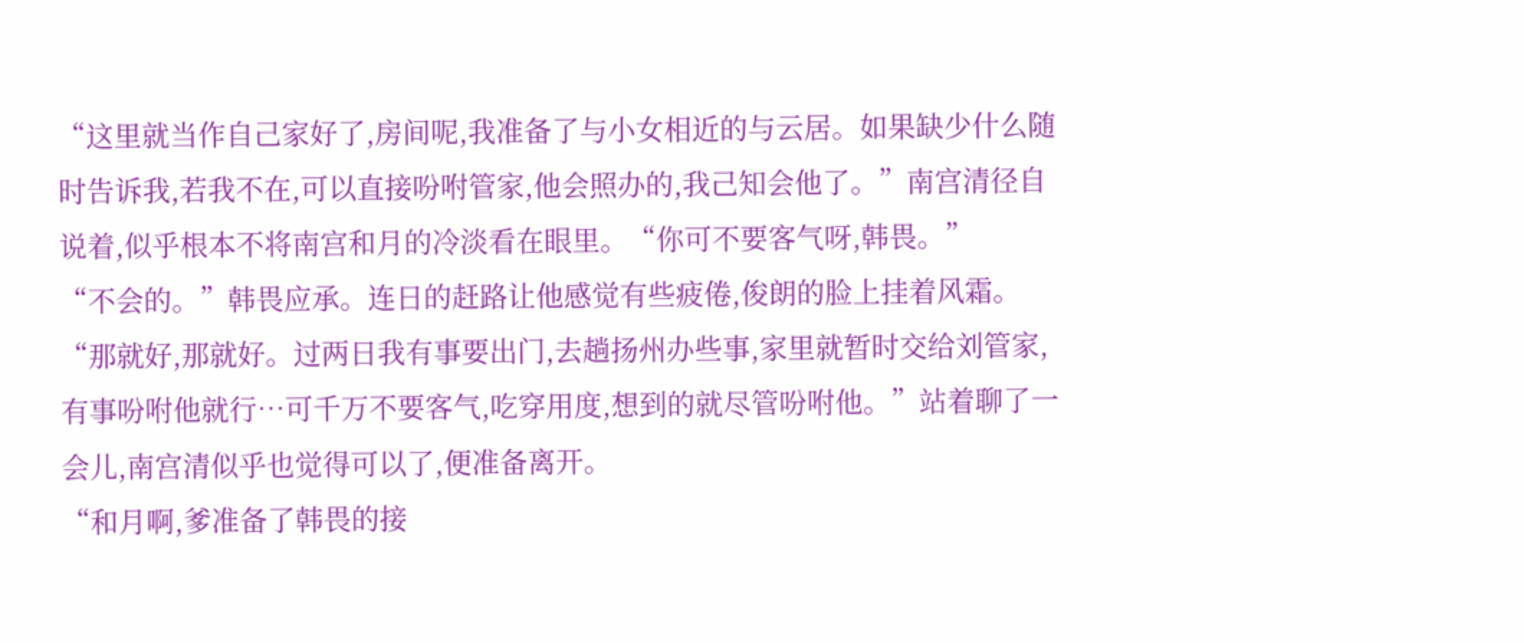“这里就当作自己家好了,房间呢,我准备了与小女相近的与云居。如果缺少什么随时告诉我,若我不在,可以直接吩咐管家,他会照办的,我己知会他了。”南宫清径自说着,似乎根本不将南宫和月的冷淡看在眼里。“你可不要客气呀,韩畏。”
“不会的。”韩畏应承。连日的赶路让他感觉有些疲倦,俊朗的脸上挂着风霜。
“那就好,那就好。过两日我有事要出门,去趟扬州办些事,家里就暂时交给刘管家,有事吩咐他就行…可千万不要客气,吃穿用度,想到的就尽管吩咐他。”站着聊了一会儿,南宫清似乎也觉得可以了,便准备离开。
“和月啊,爹准备了韩畏的接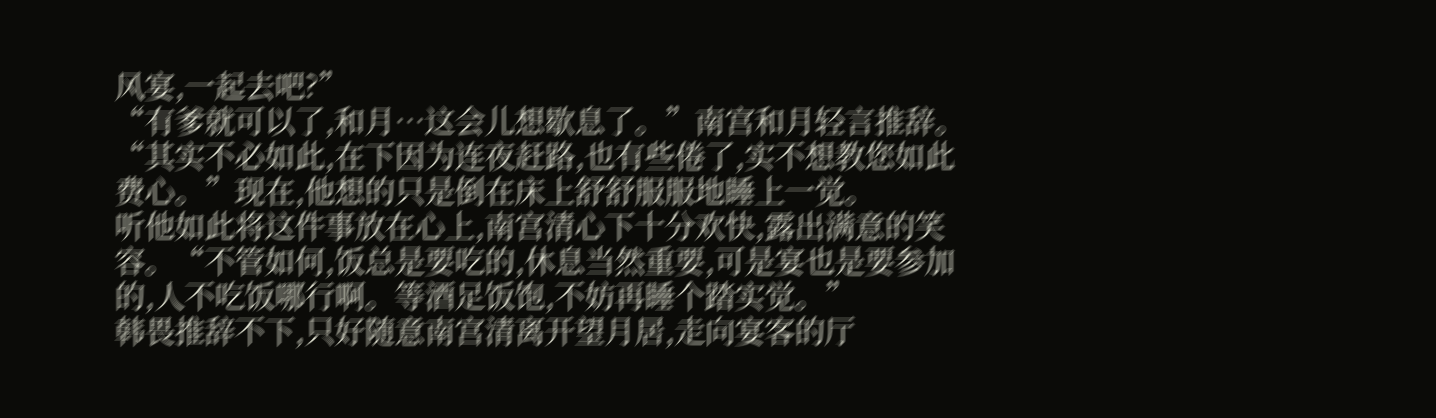风宴,一起去吧?”
“有爹就可以了,和月…这会儿想歇息了。”南宫和月轻言推辞。
“其实不必如此,在下因为连夜赶路,也有些倦了,实不想教您如此费心。”现在,他想的只是倒在床上舒舒服服地睡上一觉。
听他如此将这件事放在心上,南宫清心下十分欢快,露出满意的笑容。“不管如何,饭总是要吃的,休息当然重要,可是宴也是要参加的,人不吃饭哪行啊。等酒足饭饱,不妨再睡个踏实觉。”
韩畏推辞不下,只好随意南宫清离开望月居,走向宴客的厅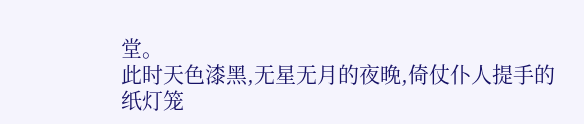堂。
此时天色漆黑,无星无月的夜晚,倚仗仆人提手的纸灯笼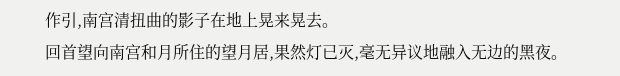作引,南宫清扭曲的影子在地上晃来晃去。
回首望向南宫和月所住的望月居,果然灯已灭,毫无异议地融入无边的黑夜。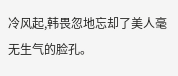冷风起,韩畏忽地忘却了美人毫无生气的脸孔。